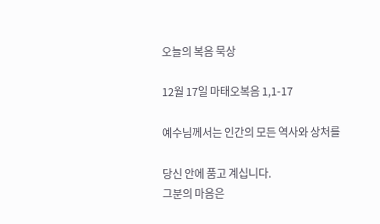오늘의 복음 묵상

12월 17일 마태오복음 1,1-17

예수님께서는 인간의 모든 역사와 상처를

당신 안에 품고 계십니다.
그분의 마음은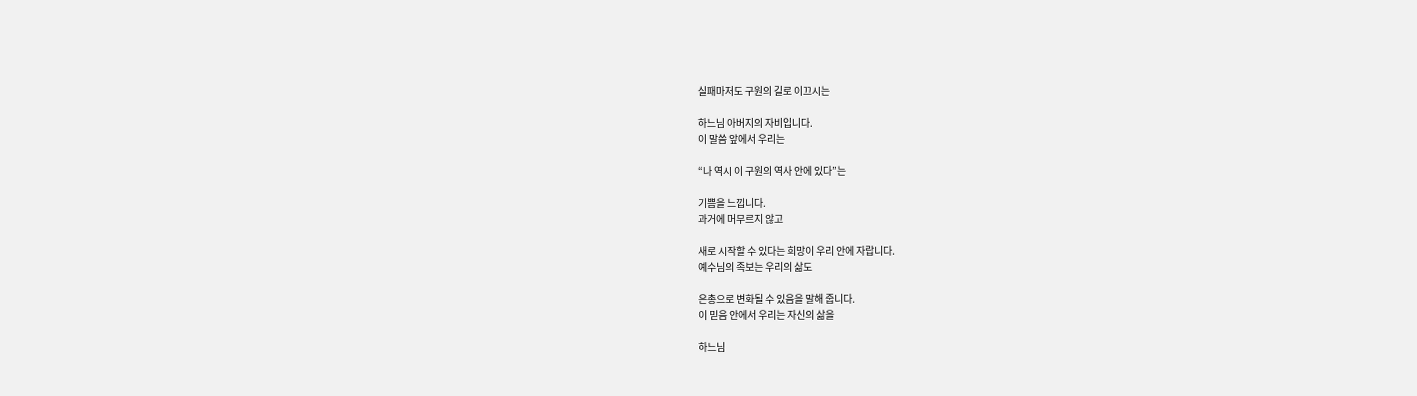실패마저도 구원의 길로 이끄시는

하느님 아버지의 자비입니다.
이 말씀 앞에서 우리는

“나 역시 이 구원의 역사 안에 있다”는

기쁨을 느낍니다.
과거에 머무르지 않고

새로 시작할 수 있다는 희망이 우리 안에 자랍니다.
예수님의 족보는 우리의 삶도

은총으로 변화될 수 있음을 말해 줍니다.
이 믿음 안에서 우리는 자신의 삶을

하느님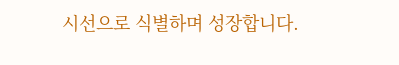시선으로 식별하며 성장합니다.